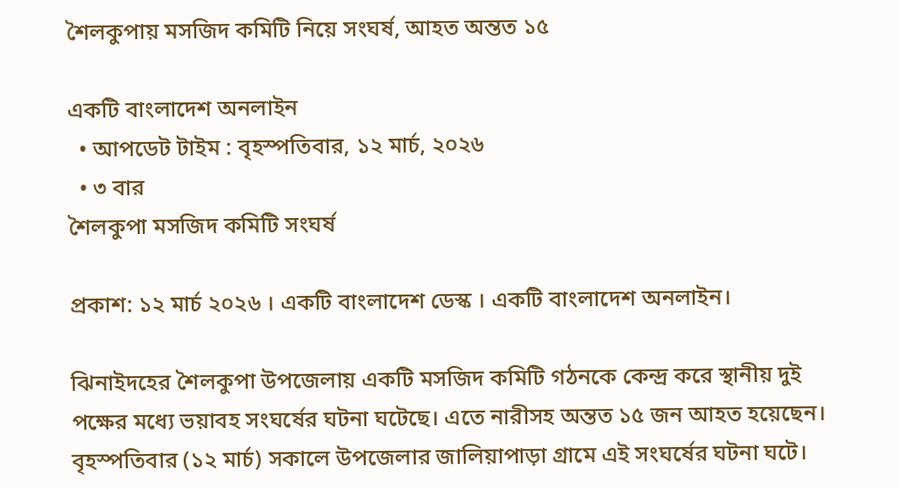শৈলকুপায় মসজিদ কমিটি নিয়ে সংঘর্ষ, আহত অন্তত ১৫

একটি বাংলাদেশ অনলাইন
  • আপডেট টাইম : বৃহস্পতিবার, ১২ মার্চ, ২০২৬
  • ৩ বার
শৈলকুপা মসজিদ কমিটি সংঘর্ষ

প্রকাশ: ১২ মার্চ ২০২৬ । একটি বাংলাদেশ ডেস্ক । একটি বাংলাদেশ অনলাইন।

ঝিনাইদহের শৈলকুপা উপজেলায় একটি মসজিদ কমিটি গঠনকে কেন্দ্র করে স্থানীয় দুই পক্ষের মধ্যে ভয়াবহ সংঘর্ষের ঘটনা ঘটেছে। এতে নারীসহ অন্তত ১৫ জন আহত হয়েছেন। বৃহস্পতিবার (১২ মার্চ) সকালে উপজেলার জালিয়াপাড়া গ্রামে এই সংঘর্ষের ঘটনা ঘটে।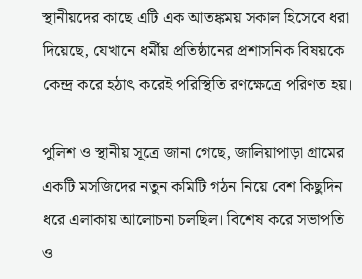স্থানীয়দের কাছে এটি এক আতঙ্কময় সকাল হিসেবে ধরা দিয়েছে, যেখানে ধর্মীয় প্রতিষ্ঠানের প্রশাসনিক বিষয়কে কেন্দ্র করে হঠাৎ করেই পরিস্থিতি রণক্ষেত্রে পরিণত হয়।

পুলিশ ও স্থানীয় সূত্রে জানা গেছে, জালিয়াপাড়া গ্রামের একটি মসজিদের নতুন কমিটি গঠন নিয়ে বেশ কিছুদিন ধরে এলাকায় আলোচনা চলছিল। বিশেষ করে সভাপতি ও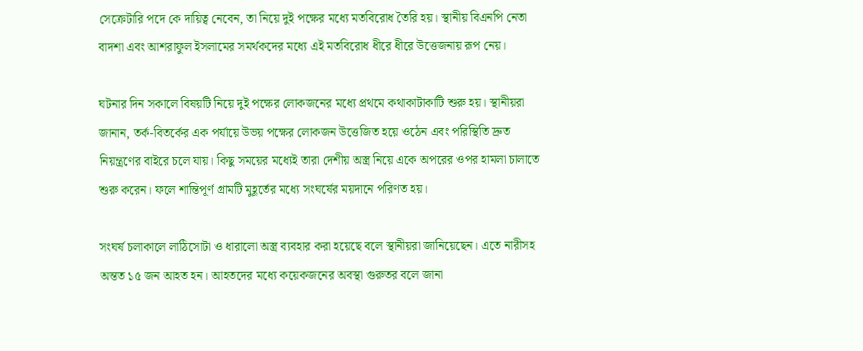সেক্রেটারি পদে কে দায়িত্ব নেবেন, তা নিয়ে দুই পক্ষের মধ্যে মতবিরোধ তৈরি হয়। স্থানীয় বিএনপি নেতা বাদশা এবং আশরাফুল ইসলামের সমর্থকদের মধ্যে এই মতবিরোধ ধীরে ধীরে উত্তেজনায় রূপ নেয়।

ঘটনার দিন সকালে বিষয়টি নিয়ে দুই পক্ষের লোকজনের মধ্যে প্রথমে কথাকাটাকাটি শুরু হয়। স্থানীয়রা জানান, তর্ক-বিতর্কের এক পর্যায়ে উভয় পক্ষের লোকজন উত্তেজিত হয়ে ওঠেন এবং পরিস্থিতি দ্রুত নিয়ন্ত্রণের বাইরে চলে যায়। কিছু সময়ের মধ্যেই তারা দেশীয় অস্ত্র নিয়ে একে অপরের ওপর হামলা চালাতে শুরু করেন। ফলে শান্তিপূর্ণ গ্রামটি মুহূর্তের মধ্যে সংঘর্ষের ময়দানে পরিণত হয়।

সংঘর্ষ চলাকালে লাঠিসোটা ও ধারালো অস্ত্র ব্যবহার করা হয়েছে বলে স্থানীয়রা জানিয়েছেন। এতে নারীসহ অন্তত ১৫ জন আহত হন। আহতদের মধ্যে কয়েকজনের অবস্থা গুরুতর বলে জানা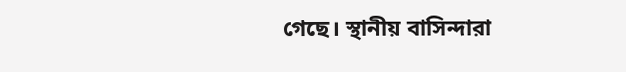গেছে। স্থানীয় বাসিন্দারা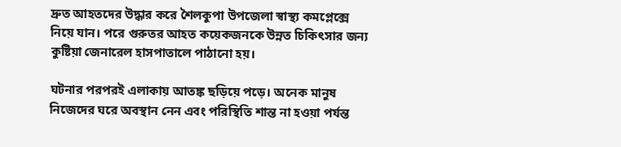দ্রুত আহতদের উদ্ধার করে শৈলকুপা উপজেলা স্বাস্থ্য কমপ্লেক্সে নিয়ে যান। পরে গুরুতর আহত কয়েকজনকে উন্নত চিকিৎসার জন্য কুষ্টিয়া জেনারেল হাসপাতালে পাঠানো হয়।

ঘটনার পরপরই এলাকায় আতঙ্ক ছড়িয়ে পড়ে। অনেক মানুষ নিজেদের ঘরে অবস্থান নেন এবং পরিস্থিতি শান্ত না হওয়া পর্যন্ত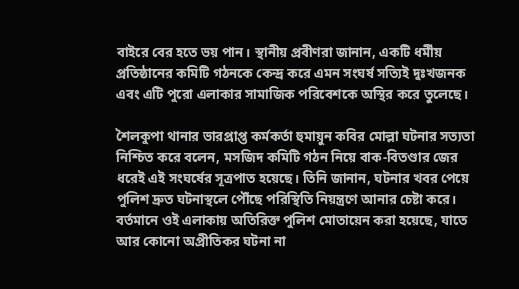বাইরে বের হতে ভয় পান। স্থানীয় প্রবীণরা জানান, একটি ধর্মীয় প্রতিষ্ঠানের কমিটি গঠনকে কেন্দ্র করে এমন সংঘর্ষ সত্যিই দুঃখজনক এবং এটি পুরো এলাকার সামাজিক পরিবেশকে অস্থির করে তুলেছে।

শৈলকুপা থানার ভারপ্রাপ্ত কর্মকর্তা হুমায়ুন কবির মোল্লা ঘটনার সত্যতা নিশ্চিত করে বলেন, মসজিদ কমিটি গঠন নিয়ে বাক-বিতণ্ডার জের ধরেই এই সংঘর্ষের সূত্রপাত হয়েছে। তিনি জানান, ঘটনার খবর পেয়ে পুলিশ দ্রুত ঘটনাস্থলে পৌঁছে পরিস্থিতি নিয়ন্ত্রণে আনার চেষ্টা করে। বর্তমানে ওই এলাকায় অতিরিক্ত পুলিশ মোতায়েন করা হয়েছে, যাতে আর কোনো অপ্রীতিকর ঘটনা না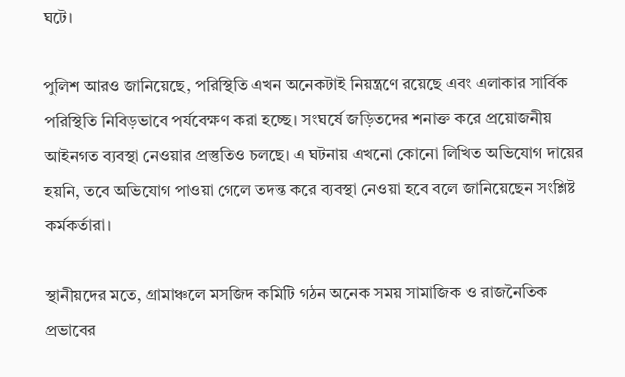ঘটে।

পুলিশ আরও জানিয়েছে, পরিস্থিতি এখন অনেকটাই নিয়ন্ত্রণে রয়েছে এবং এলাকার সার্বিক পরিস্থিতি নিবিড়ভাবে পর্যবেক্ষণ করা হচ্ছে। সংঘর্ষে জড়িতদের শনাক্ত করে প্রয়োজনীয় আইনগত ব্যবস্থা নেওয়ার প্রস্তুতিও চলছে। এ ঘটনায় এখনো কোনো লিখিত অভিযোগ দায়ের হয়নি, তবে অভিযোগ পাওয়া গেলে তদন্ত করে ব্যবস্থা নেওয়া হবে বলে জানিয়েছেন সংশ্লিষ্ট কর্মকর্তারা।

স্থানীয়দের মতে, গ্রামাঞ্চলে মসজিদ কমিটি গঠন অনেক সময় সামাজিক ও রাজনৈতিক প্রভাবের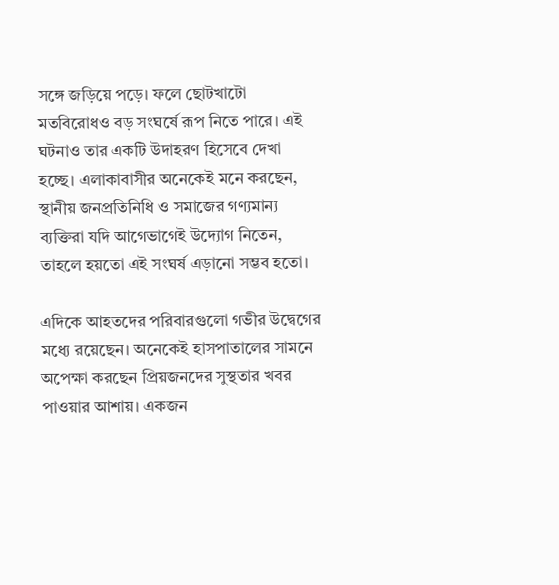সঙ্গে জড়িয়ে পড়ে। ফলে ছোটখাটো মতবিরোধও বড় সংঘর্ষে রূপ নিতে পারে। এই ঘটনাও তার একটি উদাহরণ হিসেবে দেখা হচ্ছে। এলাকাবাসীর অনেকেই মনে করছেন, স্থানীয় জনপ্রতিনিধি ও সমাজের গণ্যমান্য ব্যক্তিরা যদি আগেভাগেই উদ্যোগ নিতেন, তাহলে হয়তো এই সংঘর্ষ এড়ানো সম্ভব হতো।

এদিকে আহতদের পরিবারগুলো গভীর উদ্বেগের মধ্যে রয়েছেন। অনেকেই হাসপাতালের সামনে অপেক্ষা করছেন প্রিয়জনদের সুস্থতার খবর পাওয়ার আশায়। একজন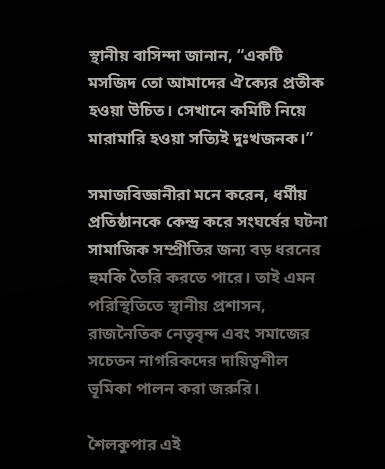স্থানীয় বাসিন্দা জানান, “একটি মসজিদ তো আমাদের ঐক্যের প্রতীক হওয়া উচিত। সেখানে কমিটি নিয়ে মারামারি হওয়া সত্যিই দুঃখজনক।”

সমাজবিজ্ঞানীরা মনে করেন, ধর্মীয় প্রতিষ্ঠানকে কেন্দ্র করে সংঘর্ষের ঘটনা সামাজিক সম্প্রীতির জন্য বড় ধরনের হুমকি তৈরি করতে পারে। তাই এমন পরিস্থিতিতে স্থানীয় প্রশাসন, রাজনৈতিক নেতৃবৃন্দ এবং সমাজের সচেতন নাগরিকদের দায়িত্বশীল ভূমিকা পালন করা জরুরি।

শৈলকুপার এই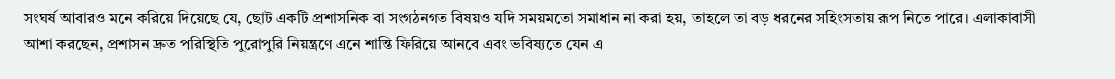সংঘর্ষ আবারও মনে করিয়ে দিয়েছে যে, ছোট একটি প্রশাসনিক বা সংগঠনগত বিষয়ও যদি সময়মতো সমাধান না করা হয়, তাহলে তা বড় ধরনের সহিংসতায় রূপ নিতে পারে। এলাকাবাসী আশা করছেন, প্রশাসন দ্রুত পরিস্থিতি পুরোপুরি নিয়ন্ত্রণে এনে শান্তি ফিরিয়ে আনবে এবং ভবিষ্যতে যেন এ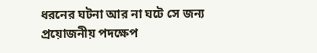ধরনের ঘটনা আর না ঘটে সে জন্য প্রয়োজনীয় পদক্ষেপ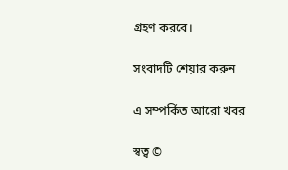গ্রহণ করবে।

সংবাদটি শেয়ার করুন

এ সম্পর্কিত আরো খবর

স্বত্ব ©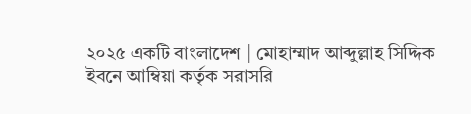২০২৫ একটি বাংলাদেশ | মোহাম্মাদ আব্দুল্লাহ সিদ্দিক ইবনে আম্বিয়া কর্তৃক সরাসরি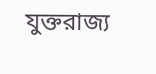যুক্তরাজ্য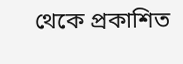থেকে প্রকাশিত